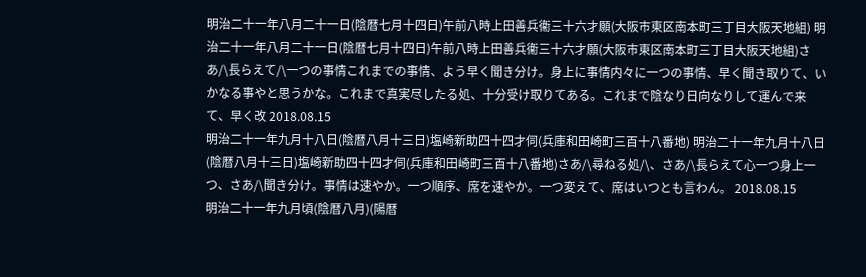明治二十一年八月二十一日(陰暦七月十四日)午前八時上田善兵衞三十六才願(大阪市東区南本町三丁目大阪天地組) 明治二十一年八月二十一日(陰暦七月十四日)午前八時上田善兵衞三十六才願(大阪市東区南本町三丁目大阪天地組)さあ/\長らえて/\一つの事情これまでの事情、よう早く聞き分け。身上に事情内々に一つの事情、早く聞き取りて、いかなる事やと思うかな。これまで真実尽したる処、十分受け取りてある。これまで陰なり日向なりして運んで来て、早く改 2018.08.15
明治二十一年九月十八日(陰暦八月十三日)塩崎新助四十四才伺(兵庫和田崎町三百十八番地) 明治二十一年九月十八日(陰暦八月十三日)塩崎新助四十四才伺(兵庫和田崎町三百十八番地)さあ/\尋ねる処/\、さあ/\長らえて心一つ身上一つ、さあ/\聞き分け。事情は速やか。一つ順序、席を速やか。一つ変えて、席はいつとも言わん。 2018.08.15
明治二十一年九月頃(陰暦八月)(陽暦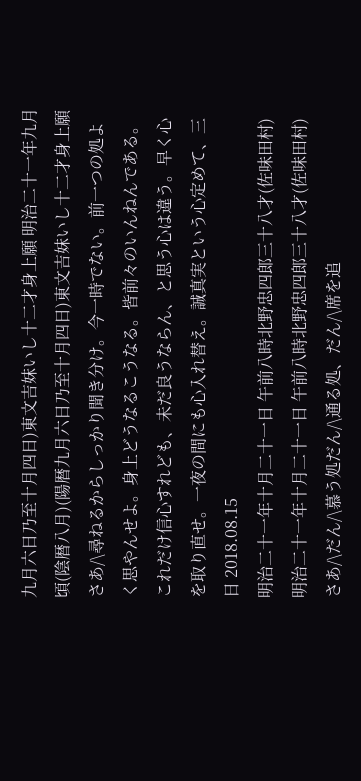九月六日乃至十月四日)東文吉妹いし十二才身上願 明治二十一年九月頃(陰暦八月)(陽暦九月六日乃至十月四日)東文吉妹いし十二才身上願さあ/\尋ねるからしっかり聞き分け。今一時でない。前一つの処よく思やんせよ。身上どうなるこうなる。皆前々のいんねんである。これだけ信心すれども、未だ良うならん、と思う心は違う。早く心を取り直せ。一夜の間にも心入れ替え。誠真実という心定めて、三日 2018.08.15
明治二十一年十月二十一日 午前八時北野忠四郎三十八才(佐味田村) 明治二十一年十月二十一日 午前八時北野忠四郎三十八才(佐味田村)さあ/\だん/\慕う処だん/\通る処、だん/\席を追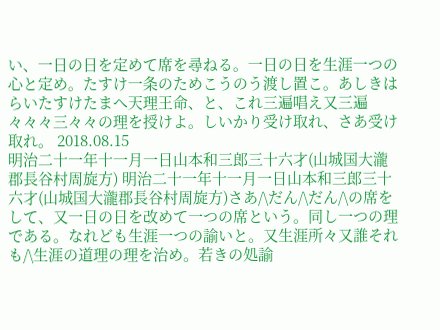い、一日の日を定めて席を尋ねる。一日の日を生涯一つの心と定め。たすけ一条のためこうのう渡し置こ。あしきはらいたすけたまへ天理王命、と、これ三遍唱え又三遍々々々三々々の理を授けよ。しいかり受け取れ、さあ受け取れ。 2018.08.15
明治二十一年十一月一日山本和三郎三十六才(山城国大瀧郡長谷村周旋方) 明治二十一年十一月一日山本和三郎三十六才(山城国大瀧郡長谷村周旋方)さあ/\だん/\だん/\の席をして、又一日の日を改めて一つの席という。同し一つの理である。なれども生涯一つの諭いと。又生涯所々又誰それも/\生涯の道理の理を治め。若きの処諭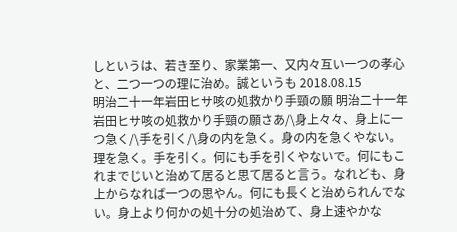しというは、若き至り、家業第一、又内々互い一つの孝心と、二つ一つの理に治め。誠というも 2018.08.15
明治二十一年岩田ヒサ咳の処救かり手頸の願 明治二十一年岩田ヒサ咳の処救かり手頸の願さあ/\身上々々、身上に一つ急く/\手を引く/\身の内を急く。身の内を急くやない。理を急く。手を引く。何にも手を引くやないで。何にもこれまでじいと治めて居ると思て居ると言う。なれども、身上からなれば一つの思やん。何にも長くと治められんでない。身上より何かの処十分の処治めて、身上速やかな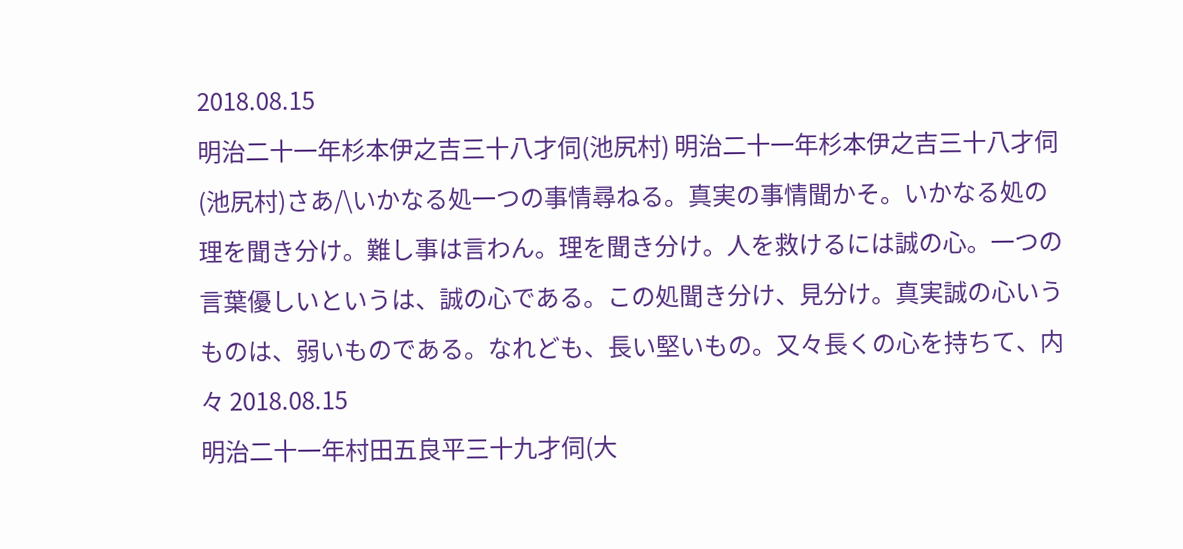2018.08.15
明治二十一年杉本伊之吉三十八才伺(池尻村) 明治二十一年杉本伊之吉三十八才伺(池尻村)さあ/\いかなる処一つの事情尋ねる。真実の事情聞かそ。いかなる処の理を聞き分け。難し事は言わん。理を聞き分け。人を救けるには誠の心。一つの言葉優しいというは、誠の心である。この処聞き分け、見分け。真実誠の心いうものは、弱いものである。なれども、長い堅いもの。又々長くの心を持ちて、内々 2018.08.15
明治二十一年村田五良平三十九才伺(大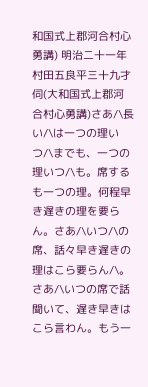和国式上郡河合村心勇講) 明治二十一年村田五良平三十九才伺(大和国式上郡河合村心勇講)さあ/\長い/\は一つの理いつ/\までも、一つの理いつ/\も。席するも一つの理。何程早き遅きの理を要らん。さあ/\いつ/\の席、話々早き遅きの理はこら要らん/\。さあ/\いつの席で話聞いて、遅き早きはこら言わん。もう一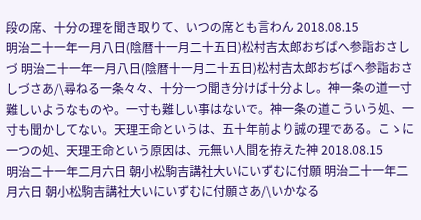段の席、十分の理を聞き取りて、いつの席とも言わん 2018.08.15
明治二十一年一月八日(陰暦十一月二十五日)松村吉太郎おぢばへ参詣おさしづ 明治二十一年一月八日(陰暦十一月二十五日)松村吉太郎おぢばへ参詣おさしづさあ/\尋ねる一条々々、十分一つ聞き分けば十分よし。神一条の道一寸難しいようなものや。一寸も難しい事はないで。神一条の道こういう処、一寸も聞かしてない。天理王命というは、五十年前より誠の理である。こゝに一つの処、天理王命という原因は、元無い人間を拵えた神 2018.08.15
明治二十一年二月六日 朝小松駒吉講社大いにいずむに付願 明治二十一年二月六日 朝小松駒吉講社大いにいずむに付願さあ/\いかなる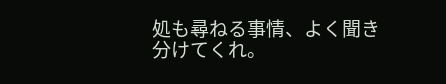処も尋ねる事情、よく聞き分けてくれ。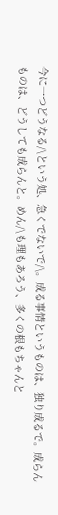今に一つどうなる/\という処、急くでないで/\。成る事情というものは、独り成るで。成らんものは、どうしても成らんと。めん/\も理もあろう、多くの根もちゃんと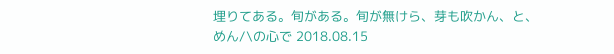埋りてある。旬がある。旬が無けら、芽も吹かん、と、めん/\の心で 2018.08.15